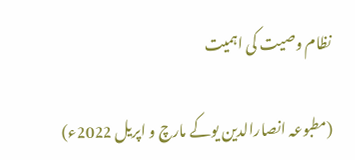نظام وصیت کی اہمیت

(مطبوعہ انصارالدین یوکے مارچ و اپریل 2022ء)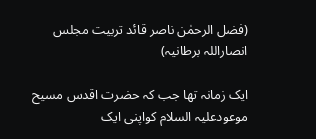(فضل الرحمٰن ناصر قائد تربیت مجلس انصاراللہ برطانیہ)

ایک زمانہ تھا جب کہ حضرت اقدس مسیح موعودعلیہ السلام کواپنی ایک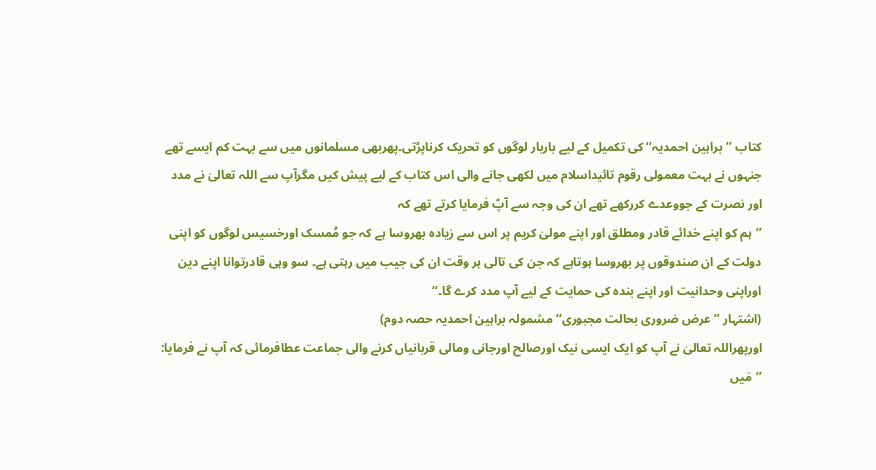کتاب ’’براہین احمدیہ‘‘ کی تکمیل کے لیے باربار لوگوں کو تحریک کرناپڑتی۔پھربھی مسلمانوں میں سے بہت کم ایسے تھے جنہوں نے بہت معمولی رقوم تائیداسلام میں لکھی جانے والی اس کتاب کے لیے پیش کیں مگرآپ سے اللہ تعالیٰ نے مدد اور نصرت کے جووعدے کررکھے تھے ان کی وجہ سے آپؑ فرمایا کرتے تھے کہ
’’ہم کو اپنے خدائے قادر ومطلق اور اپنے مولیٰ کریم پر اس سے زیادہ بھروسا ہے کہ جو مُمسک اورخسیس لوگوں کو اپنی دولت کے ان صندوقوں پر بھروسا ہوتاہے کہ جن کی تالی ہر وقت ان کی جیب میں رہتی ہے۔ سو وہی قادرتوانا اپنے دین اوراپنی وحدانیت اور اپنے بندہ کی حمایت کے لیے آپ مدد کرے گا۔‘‘
(اشتہار ’’عرض ضروری بحالت مجبوری‘‘ مشمولہ براہین احمدیہ حصہ دوم)
اورپھراللہ تعالیٰ نے آپ کو ایک ایسی نیک اورصالح اورجانی ومالی قربانیاں کرنے والی جماعت عطافرمائی کہ آپ نے فرمایا:
’’مَیں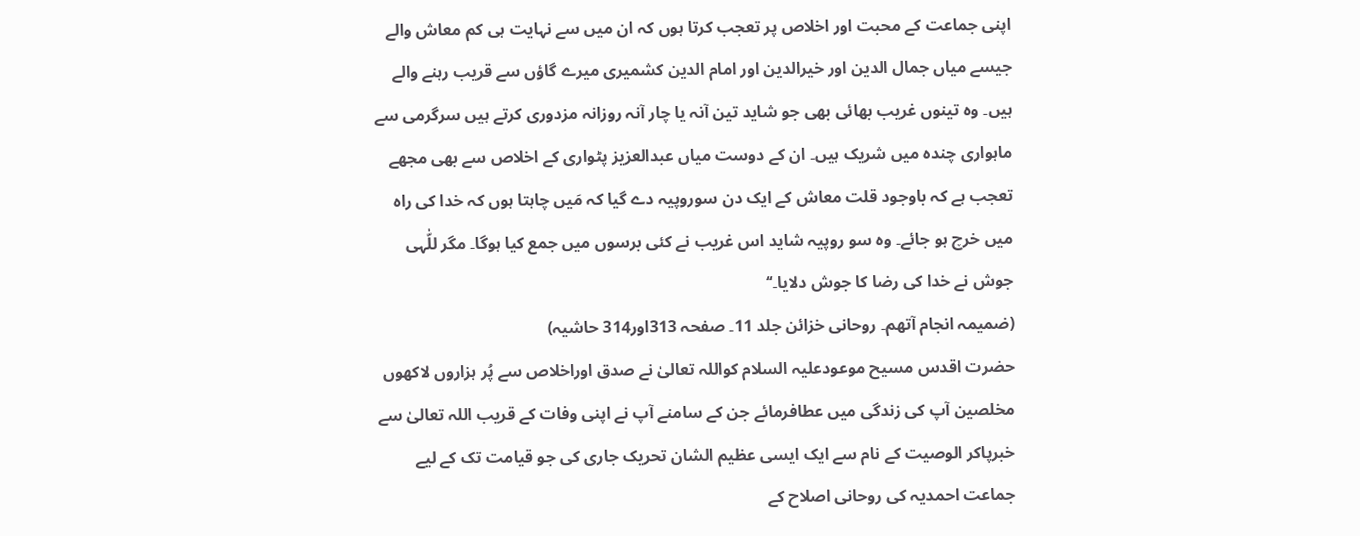اپنی جماعت کے محبت اور اخلاص پر تعجب کرتا ہوں کہ ان میں سے نہایت ہی کم معاش والے جیسے میاں جمال الدین اور خیرالدین اور امام الدین کشمیری میرے گاؤں سے قریب رہنے والے ہیں۔ وہ تینوں غریب بھائی بھی جو شاید تین آنہ یا چار آنہ روزانہ مزدوری کرتے ہیں سرگرمی سے ماہواری چندہ میں شریک ہیں۔ ان کے دوست میاں عبدالعزیز پٹواری کے اخلاص سے بھی مجھے تعجب ہے کہ باوجود قلت معاش کے ایک دن سوروپیہ دے گیا کہ مَیں چاہتا ہوں کہ خدا کی راہ میں خرچ ہو جائے۔ وہ سو روپیہ شاید اس غریب نے کئی برسوں میں جمع کیا ہوگا۔ مگر للّٰہی جوش نے خدا کی رضا کا جوش دلایا۔‘‘
(ضمیمہ انجام آتھم۔ روحانی خزائن جلد 11۔ صفحہ 313اور314 حاشیہ)
حضرت اقدس مسیح موعودعلیہ السلام کواللہ تعالیٰ نے صدق اوراخلاص سے پُر ہزاروں لاکھوں مخلصین آپ کی زندگی میں عطافرمائے جن کے سامنے آپ نے اپنی وفات کے قریب اللہ تعالیٰ سے خبرپاکر الوصیت کے نام سے ایک ایسی عظیم الشان تحریک جاری کی جو قیامت تک کے لیے جماعت احمدیہ کی روحانی اصلاح کے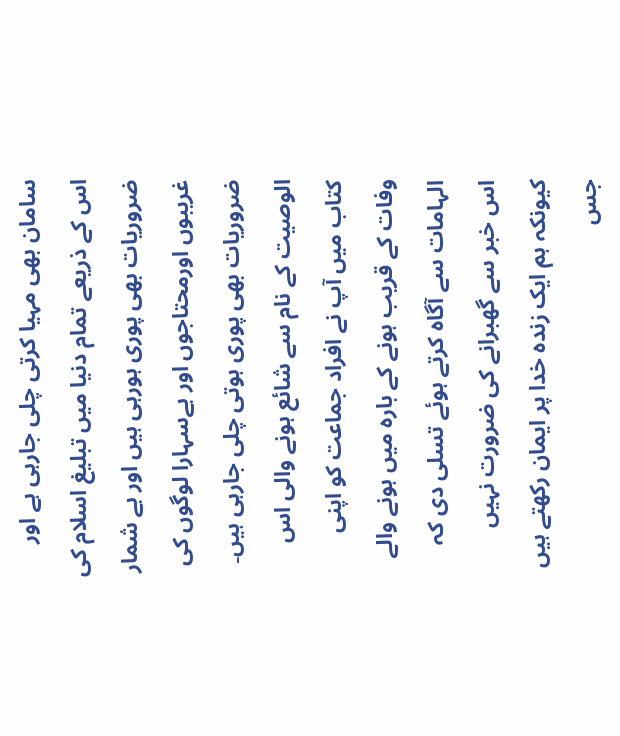سامان بھی مہیا کرتی چلی جارہی ہے اور اس کے ذریعے تمام دنیا میں تبلیغ اسلام کی ضروریات بھی پوری ہورہی ہیں اور بے شمار غریبوں اورمحتاجوں اور بےسہارا لوگوں کی ضروریات بھی پوری ہوتی چلی جارہی ہیں۔
الوصیت کے نام سے شائع ہونے والی اس کتاب میں آپ نے افراد جماعت کو اپنی وفات کے قریب ہونے کے بارہ میں ہونے والے الہامات سے آگاہ کرتے ہوئے تسلی دی کہ اس خبر سے گھبرانے کی ضرورت نہیں کیونکہ ہم ایک زندہ خدا پر ایمان رکھتے ہیں جس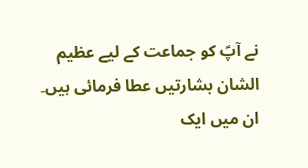نے آپؑ کو جماعت کے لیے عظیم الشان بشارتیں عطا فرمائی ہیں۔
ان میں ایک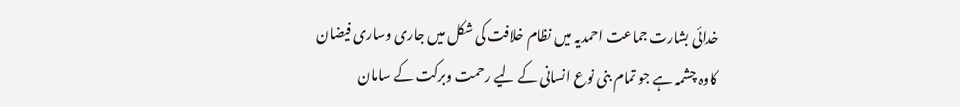خدائی بشارت جماعت احمدیہ میں نظام خلافت کی شکل میں جاری وساری فیضان کاوہ چشمہ ہے جو تمام بنی نوع انسانی کے لیے رحمت وبرکت کے سامان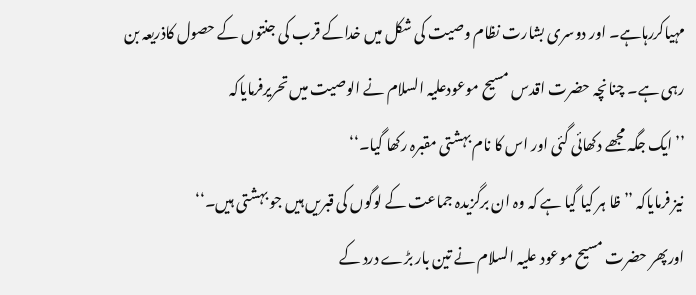مہیاکررہاہے۔ اور دوسری بشارت نظام وصیت کی شکل میں خداکے قرب کی جنتوں کے حصول کاذریعہ بن رہی ہے۔ چنانچہ حضرت اقدس مسیح موعودعلیہ السلام نے الوصیت میں تحریرفرمایاکہ
’’ایک جگہ مجھے دکھائی گئی اور اس کا نام بہشتی مقبرہ رکھا گیا۔‘‘
نیز فرمایاکہ ’’ظا ہر کیا گیا ہے کہ وہ ان برگزیدہ جماعت کے لوگوں کی قبریں ہیں جو بہشتی ہیں۔‘‘
اورپھر حضرت مسیح موعود علیہ السلام نے تین بار بڑے درد کے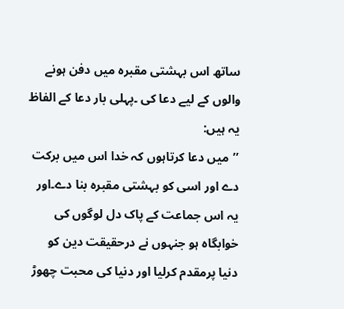ساتھ اس بہشتی مقبرہ میں دفن ہونے والوں کے لیے دعا کی ۔پہلی بار دعا کے الفاظ یہ ہیں:
’’میں دعا کرتاہوں کہ خدا اس میں برکت دے اور اسی کو بہشتی مقبرہ بنا دے۔اور یہ اس جماعت کے پاک دل لوگوں کی خوابگاہ ہو جنہوں نے درحقیقت دین کو دنیا پرمقدم کرلیا اور دنیا کی محبت چھوڑ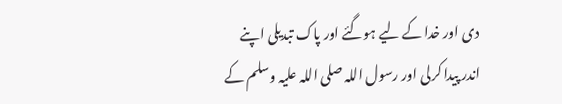دی اور خدا کے لیے ہوگئے اور پاک تبدیلی اپنے اندر پیدا کرلی اور رسول اللہ صلی اللہ علیہ وسلم کے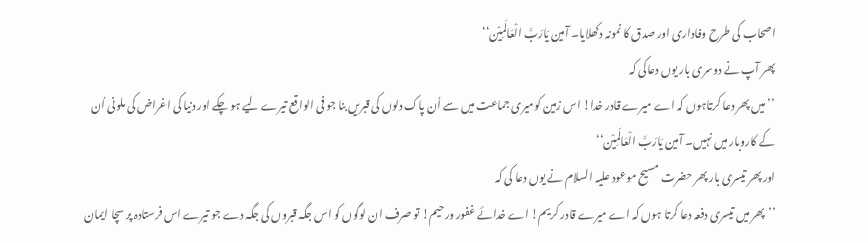اصحاب کی طرح وفاداری اور صدق کا نمونہ دکھلایا۔ آمین یَارَبَّ الْعَالَمِیْن‘‘
پھر آپ نے دوسری بار یوں دعاکی کہ
’’میں پھر دعا کرتاہوں کہ اے میرے قادر خدا! اس زمین کومیری جماعت میں سے اُن پاک دلوں کی قبریں بنا جو فی الواقع تیرے لیے ہو چکے اور دنیا کی اغراض کی ملونی اُن کے کاروبار میں نہیں۔ آمین یَارَبَّ الْعَالَمِیْن‘‘
اور پھر تیسری بار پھر حضرت مسیح موعود علیہ السلام نے یوں دعا کی کہ
’’پھر میں تیسری دفعہ دعا کرتا ہوں کہ اے میرے قادر کریم! اے خدائے غفور ورحیم! تو صرف ان لوگوں کو اس جگہ قبروں کی جگہ دے جو تیرے اس فرستادہ پر سچا ایمان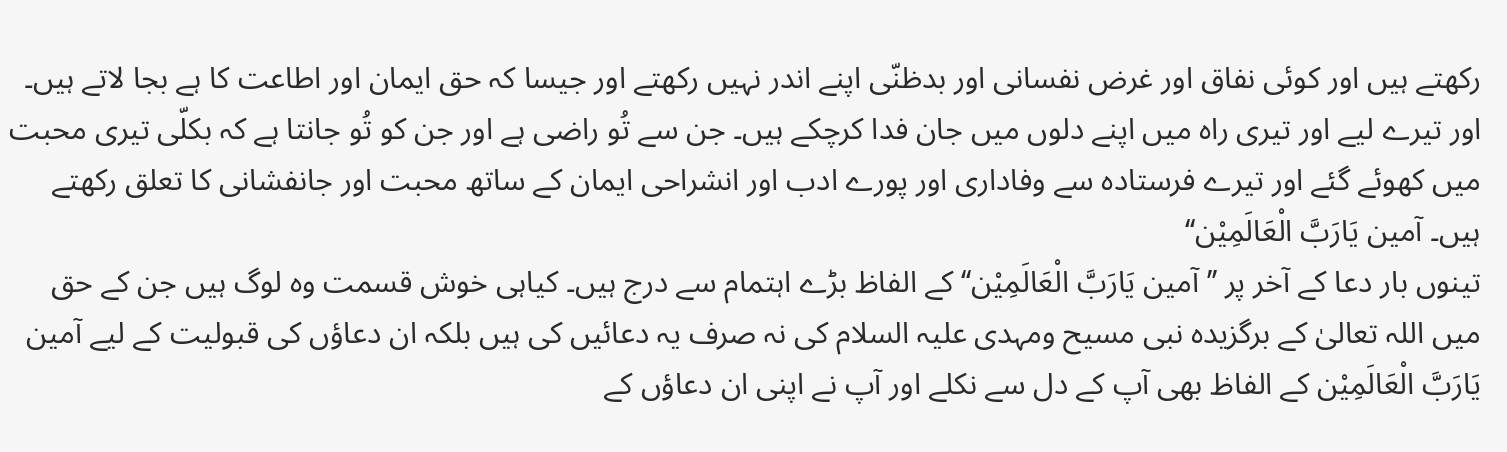رکھتے ہیں اور کوئی نفاق اور غرض نفسانی اور بدظنّی اپنے اندر نہیں رکھتے اور جیسا کہ حق ایمان اور اطاعت کا ہے بجا لاتے ہیں۔ اور تیرے لیے اور تیری راہ میں اپنے دلوں میں جان فدا کرچکے ہیں۔ جن سے تُو راضی ہے اور جن کو تُو جانتا ہے کہ بکلّی تیری محبت میں کھوئے گئے اور تیرے فرستادہ سے وفاداری اور پورے ادب اور انشراحی ایمان کے ساتھ محبت اور جانفشانی کا تعلق رکھتے ہیں۔ آمین یَارَبَّ الْعَالَمِیْن‘‘
تینوں بار دعا کے آخر پر ’’ آمین یَارَبَّ الْعَالَمِیْن‘‘ کے الفاظ بڑے اہتمام سے درج ہیں۔ کیاہی خوش قسمت وہ لوگ ہیں جن کے حق میں اللہ تعالیٰ کے برگزیدہ نبی مسیح ومہدی علیہ السلام کی نہ صرف یہ دعائیں کی ہیں بلکہ ان دعاؤں کی قبولیت کے لیے آمین یَارَبَّ الْعَالَمِیْن کے الفاظ بھی آپ کے دل سے نکلے اور آپ نے اپنی ان دعاؤں کے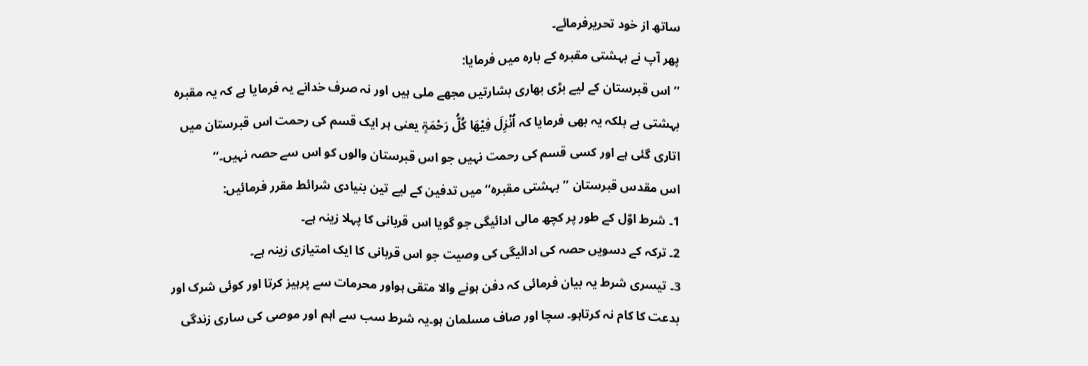ساتھ از خود تحریرفرمائے۔
پھر آپ نے بہشتی مقبرہ کے بارہ میں فرمایا:
’’اس قبرستان کے لیے بڑی بھاری بشارتیں مجھے ملی ہیں اور نہ صرف خدانے یہ فرمایا ہے کہ یہ مقبرہ بہشتی ہے بلکہ یہ بھی فرمایا کہ اُنْزِلَ فِیْھَا کُلُّ رَحْمَۃٍ یعنی ہر ایک قسم کی رحمت اس قبرستان میں اتاری گئی ہے اور کسی قسم کی رحمت نہیں جو اس قبرستان والوں کو اس سے حصہ نہیں۔‘‘
اس مقدس قبرستان ’’بہشتی مقبرہ‘‘ میں تدفین کے لیے تین بنیادی شرائط مقرر فرمائیں:
1۔ شرط اوّل کے طور پر کچھ مالی ادائیگی جو گویا اس قربانی کا پہلا زینہ ہے۔
2۔ ترکہ کے دسویں حصہ کی ادائیگی کی وصیت جو اس قربانی کا ایک امتیازی زینہ ہے۔
3۔ تیسری شرط یہ بیان فرمائی کہ دفن ہونے والا متقی ہواور محرمات سے پرہیز کرتا اور کوئی شرک اور بدعت کا کام نہ کرتاہو۔ سچا اور صاف مسلمان ہو۔یہ شرط سب سے اہم اور موصی کی ساری زندگی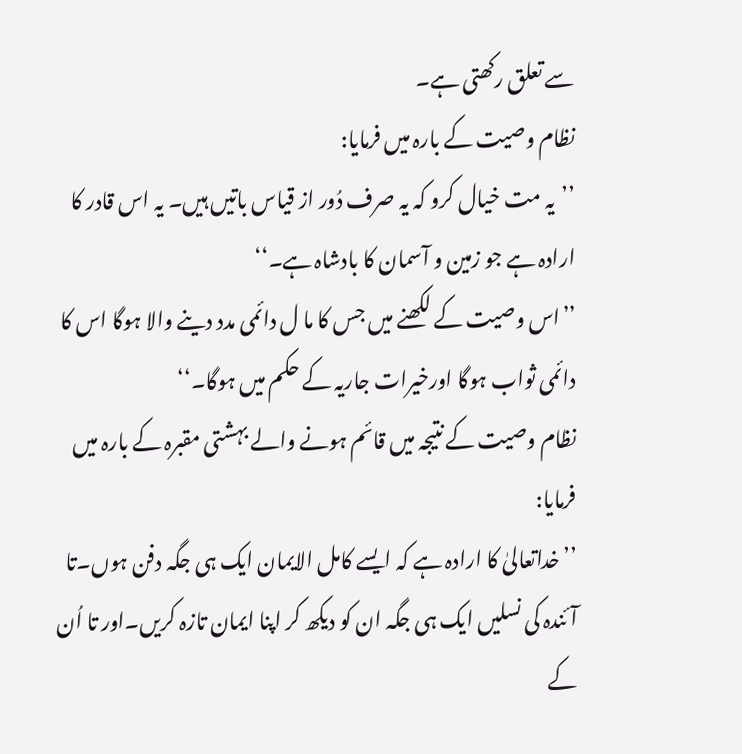سے تعلق رکھتی ہے۔
نظام وصیت کے بارہ میں فرمایا:
’’یہ مت خیال کرو کہ یہ صرف دُور از قیاس باتیں ہیں۔ یہ اس قادر کا ارادہ ہے جو زمین و آسمان کا بادشاہ ہے۔‘‘
’’اس وصیت کے لکھنے میں جس کا ما ل دائمی مدد دینے والا ہوگا اس کا دائمی ثواب ہوگا اورخیرات جاریہ کے حکم میں ہوگا۔‘‘
نظام وصیت کے نتیجہ میں قائم ہونے والے بہشتی مقبرہ کے بارہ میں فرمایا:
’’خداتعالیٰ کا ارادہ ہے کہ ایسے کامل الایمان ایک ہی جگہ دفن ہوں۔تا آئندہ کی نسلیں ایک ہی جگہ ان کو دیکھ کر اپنا ایمان تازہ کریں۔اور تا اُن کے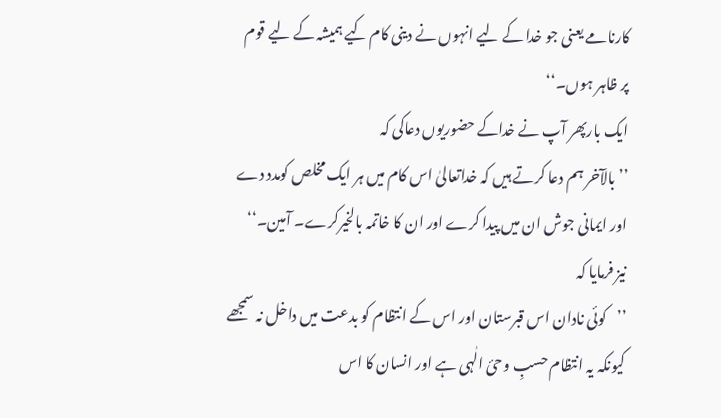کارنامے یعنی جو خدا کے لیے انہوں نے دینی کام کیے ہمیشہ کے لیے قوم پر ظاہر ہوں۔‘‘
ایک بارپھر آپ نے خداکے حضوریوں دعاکی کہ
’’بالآخر ہم دعا کرتے ہیں کہ خداتعالیٰ اس کام میں ہر ایک مخلص کومدد دے اور ایمانی جوش ان میں پیدا کرے اور ان کا خاتمہ بالخیرکرے۔ آمین۔‘‘
نیز فرمایا کہ
’’کوئی نادان اس قبرستان اور اس کے انتظام کو بدعت میں داخل نہ سمجھے کیونکہ یہ انتظام حسبِ وحیٔ الٰہی ہے اور انسان کا اس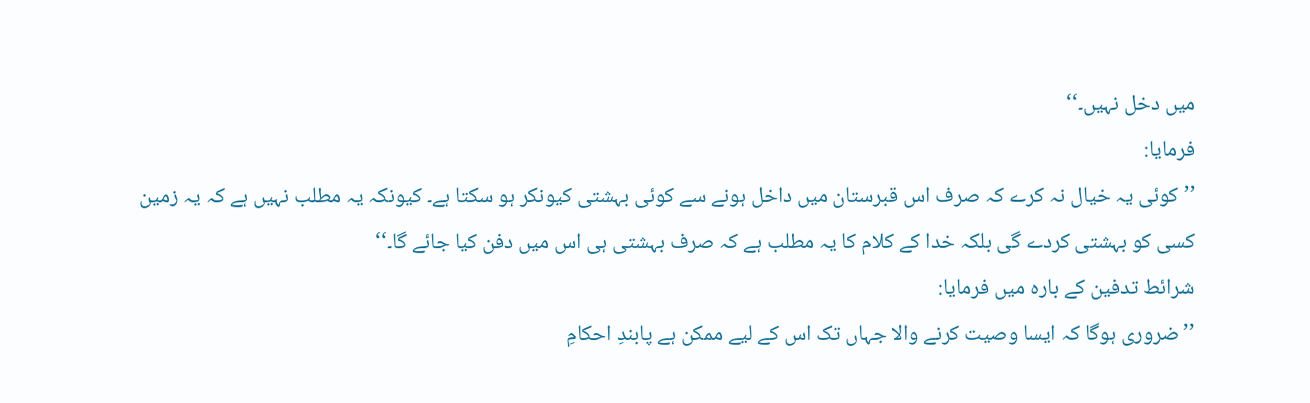میں دخل نہیں۔‘‘
فرمایا:
’’کوئی یہ خیال نہ کرے کہ صرف اس قبرستان میں داخل ہونے سے کوئی بہشتی کیونکر ہو سکتا ہے۔ کیونکہ یہ مطلب نہیں ہے کہ یہ زمین کسی کو بہشتی کردے گی بلکہ خدا کے کلام کا یہ مطلب ہے کہ صرف بہشتی ہی اس میں دفن کیا جائے گا۔‘‘
شرائط تدفین کے بارہ میں فرمایا:
’’ضروری ہوگا کہ ایسا وصیت کرنے والا جہاں تک اس کے لیے ممکن ہے پابندِ احکامِ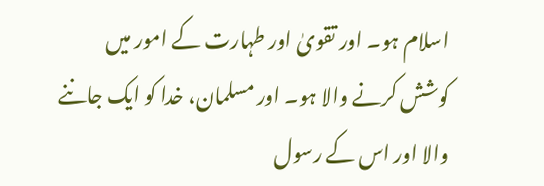اسلام ہو۔ اور تقویٰ اور طہارت کے امور میں کوشش کرنے والا ہو۔ اور مسلمان، خدا کو ایک جاننے والا اور اس کے رسول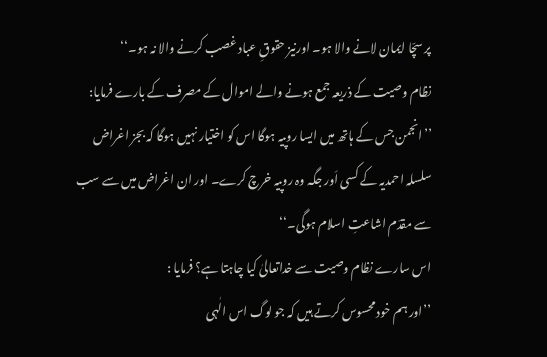پر سچّا ایمان لانے والا ہو۔ اورنیز حقوقِ عباد غصب کرنے والا نہ ہو۔‘‘
نظام وصیت کے ذریعہ جمع ہونے والے اموال کے مصرف کے بارے فرمایا:
’’انجمن جس کے ہاتھ میں ایسا روپیہ ہوگا اس کو اختیار نہیں ہوگا کہ بجز اغراض سلسلہ احمدیہ کے کسی اَور جگہ وہ روپیہ خرچ کرے۔ اور ان اغراض میں سے سب سے مقدّم اشاعتِ اسلام ہوگی۔‘‘
اس سارے نظام وصیت سے خداتعالیٰ کیا چاہتا ہے؟ فرمایا :
’’اور ہم خود محسوس کرتے ہیں کہ جو لوگ اس الٰہی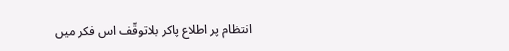انتظام پر اطلاع پاکر بلاتوقّف اس فکر میں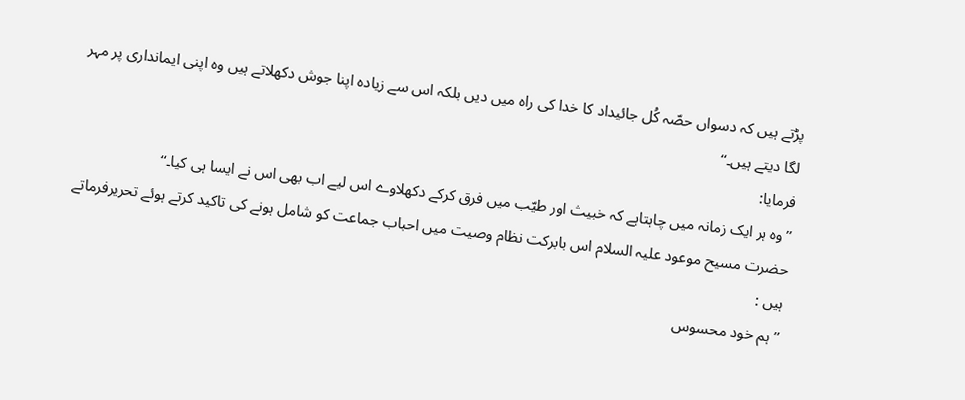پڑتے ہیں کہ دسواں حصّہ کُل جائیداد کا خدا کی راہ میں دیں بلکہ اس سے زیادہ اپنا جوش دکھلاتے ہیں وہ اپنی ایمانداری پر مہر لگا دیتے ہیں۔‘‘
فرمایا:
’’وہ ہر ایک زمانہ میں چاہتاہے کہ خبیث اور طیّب میں فرق کرکے دکھلاوے اس لیے اب بھی اس نے ایسا ہی کیا۔‘‘
حضرت مسیح موعود علیہ السلام اس بابرکت نظام وصیت میں احباب جماعت کو شامل ہونے کی تاکید کرتے ہوئے تحریرفرماتے ہیں :
’’ہم خود محسوس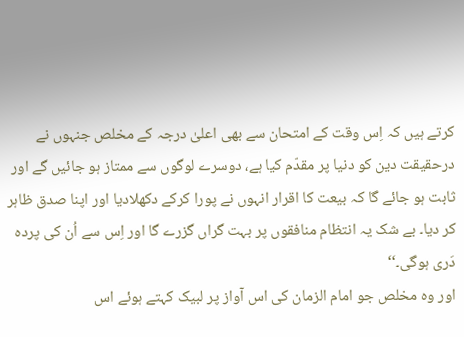کرتے ہیں کہ اِس وقت کے امتحان سے بھی اعلیٰ درجہ کے مخلص جنہوں نے درحقیقت دین کو دنیا پر مقدّم کیا ہے، دوسرے لوگوں سے ممتاز ہو جائیں گے اور ثابت ہو جائے گا کہ بیعت کا اقرار انہوں نے پورا کرکے دکھلادیا اور اپنا صدق ظاہر کر دیا۔ بے شک یہ انتظام منافقوں پر بہت گراں گزرے گا اور اِس سے اُن کی پردہ دَری ہوگی۔‘‘
اور وہ مخلص جو امام الزمان کی اس آواز پر لبیک کہتے ہوئے اس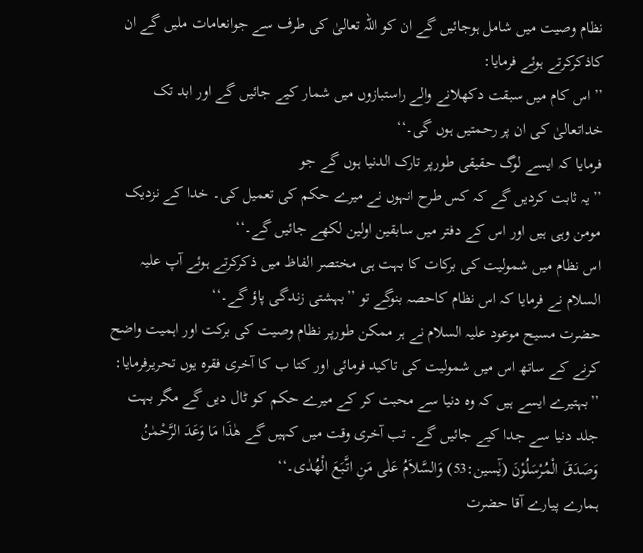نظام وصیت میں شامل ہوجائیں گے ان کو اللہ تعالیٰ کی طرف سے جوانعامات ملیں گے ان کاذکرکرتے ہوئے فرمایا:
’’اس کام میں سبقت دکھلانے والے راستبازوں میں شمار کیے جائیں گے اور ابد تک خداتعالیٰ کی ان پر رحمتیں ہوں گی۔‘‘
فرمایا کہ ایسے لوگ حقیقی طورپر تارک الدنیا ہوں گے جو
’’یہ ثابت کردیں گے کہ کس طرح انہوں نے میرے حکم کی تعمیل کی۔ خدا کے نزدیک مومن وہی ہیں اور اس کے دفتر میں سابقین اولین لکھے جائیں گے۔‘‘
اس نظام میں شمولیت کی برکات کا بہت ہی مختصر الفاظ میں ذکرکرتے ہوئے آپ علیہ السلام نے فرمایا کہ اس نظام کاحصہ بنوگے تو ’’بہشتی زندگی پاؤ گے۔‘‘
حضرت مسیح موعود علیہ السلام نے ہر ممکن طورپر نظام وصیت کی برکت اور اہمیت واضح کرنے کے ساتھ اس میں شمولیت کی تاکید فرمائی اور کتا ب کا آخری فقرہ یوں تحریرفرمایا:
’’بہتیرے ایسے ہیں کہ وہ دنیا سے محبت کر کے میرے حکم کو ٹال دیں گے مگر بہت جلد دنیا سے جدا کیے جائیں گے۔ تب آخری وقت میں کہیں گے ھٰذَا مَا وَعَدَ الرَّحْمٰنُ وَصَدَقَ الْمُرْسَلُوْنَ (یٰٓسین:53) وَالسَّلاَمُ عَلٰی مَنِ اتَّبَعَ الْھُدٰی۔‘‘
ہمارے پیارے آقا حضرت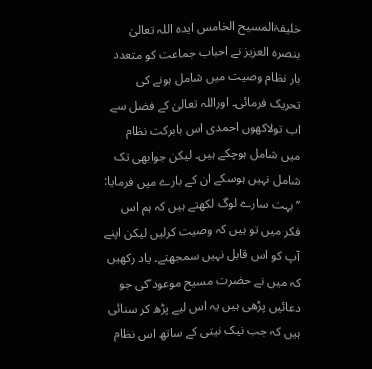خلیفۃالمسیح الخامس ایدہ اللہ تعالیٰ بنصرہ العزیز نے احباب جماعت کو متعدد بار نظام وصیت میں شامل ہونے کی تحریک فرمائی۔ اوراللہ تعالیٰ کے فضل سے اب تولاکھوں احمدی اس بابرکت نظام میں شامل ہوچکے ہیں۔ لیکن جوابھی تک شامل نہیں ہوسکے ان کے بارے میں فرمایا:
’’بہت سارے لوگ لکھتے ہیں کہ ہم اس فکر میں تو ہیں کہ وصیت کرلیں لیکن اپنے آپ کو اس قابل نہیں سمجھتے۔ یاد رکھیں کہ میں نے حضرت مسیح موعود ؑکی جو دعائیں پڑھی ہیں یہ اس لیے پڑھ کر سنائی ہیں کہ جب نیک نیتی کے ساتھ اس نظام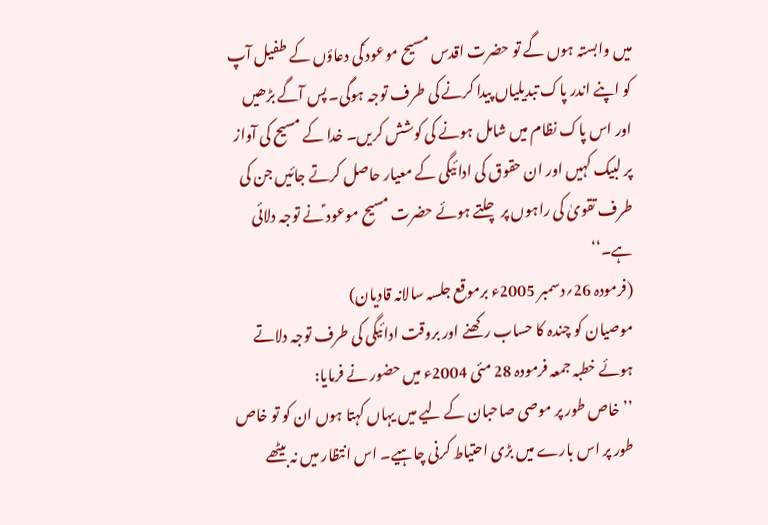میں وابستہ ہوں گے تو حضرت اقدس مسیح موعود ؑکی دعاؤں کے طفیل آپ کو اپنے اندر پاک تبدیلیاں پیدا کرنے کی طرف توجہ ہوگی۔ پس آگے بڑھیں اور اس پاک نظام میں شامل ہونے کی کوشش کریں۔ خدا کے مسیح کی آواز پر لبیک کہیں اور ان حقوق کی ادائیگی کے معیار حاصل کرتے جائیں جن کی طرف تقویٰ کی راہوں پر چلتے ہوئے حضرت مسیح موعود ؑنے توجہ دلائی ہے۔‘‘
(فرمودہ 26؍دسمبر 2005ء برموقع جلسہ سالانہ قادیان)
موصیان کو چندہ کا حساب رکھنے اور بروقت ادائیگی کی طرف توجہ دلاتے ہوئے خطبہ جمعہ فرمودہ 28 مئی 2004ء میں حضور نے فرمایا:
’’خاص طور پر موصی صاحبان کے لیے میں یہاں کہتا ہوں ان کو تو خاص طور پر اس بارے میں بڑی احتیاط کرنی چاہیے۔ اس انتظار میں نہ بیٹھے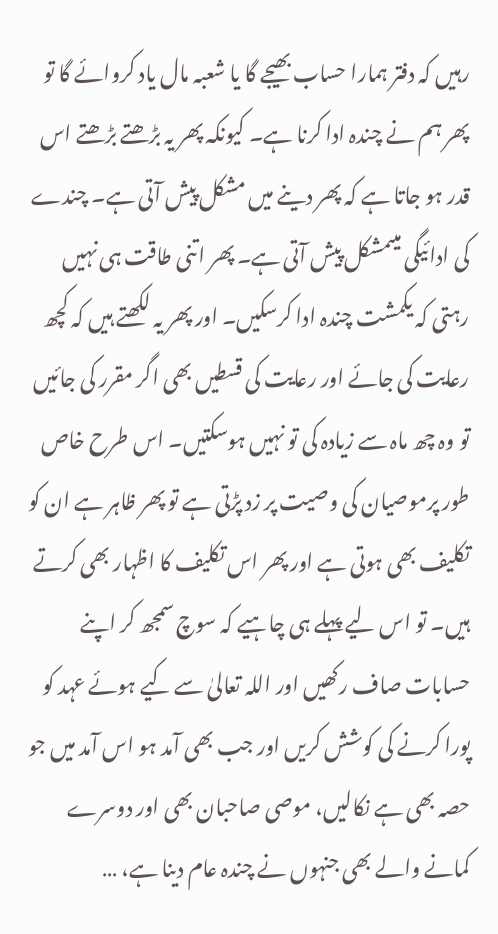رہیں کہ دفتر ہمارا حساب بھیجے گا یا شعبہ مال یاد کروائے گا تو پھر ہم نے چندہ ادا کرنا ہے۔ کیونکہ پھر یہ بڑھتے بڑھتے اس قدر ہو جاتا ہے کہ پھر دینے میں مشکل پیش آتی ہے۔ چندے کی ادائیگی میںمشکل پیش آتی ہے۔ پھر اتنی طاقت ہی نہیں رہتی کہ یکمشت چندہ ادا کرسکیں۔ اور پھر یہ لکھتے ہیں کہ کچھ رعایت کی جائے اور رعایت کی قسطیں بھی اگر مقرر کی جائیں تو وہ چھ ماہ سے زیادہ کی تو نہیں ہوسکتیں۔ اس طرح خاص طور پرموصیان کی وصیت پر زد پڑتی ہے تو پھر ظاہر ہے ان کو تکلیف بھی ہوتی ہے اور پھر اس تکلیف کا اظہار بھی کرتے ہیں۔ تو اس لیے پہلے ہی چاہیے کہ سوچ سمجھ کر اپنے حسابات صاف رکھیں اور اللہ تعالیٰ سے کیے ہوئے عہد کو پورا کرنے کی کوشش کریں اور جب بھی آمد ہو اس آمد میں جو حصہ بھی ہے نکالیں، موصی صاحبان بھی اور دوسرے کمانے والے بھی جنہوں نے چندہ عام دینا ہے، …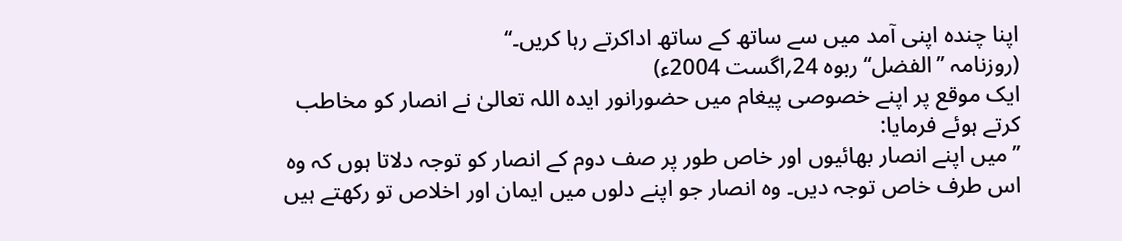اپنا چندہ اپنی آمد میں سے ساتھ کے ساتھ اداکرتے رہا کریں۔‘‘
(روزنامہ ’’الفضل‘‘ ربوہ 24؍اگست 2004ء)
ایک موقع پر اپنے خصوصی پیغام میں حضورانور ایدہ اللہ تعالیٰ نے انصار کو مخاطب کرتے ہوئے فرمایا:
’’میں اپنے انصار بھائیوں اور خاص طور پر صف دوم کے انصار کو توجہ دلاتا ہوں کہ وہ اس طرف خاص توجہ دیں۔ وہ انصار جو اپنے دلوں میں ایمان اور اخلاص تو رکھتے ہیں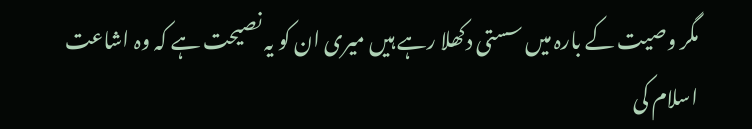مگر وصیت کے بارہ میں سستی دکھلا رہے ہیں میری ان کو یہ نصیحت ہے کہ وہ اشاعت اسلام کی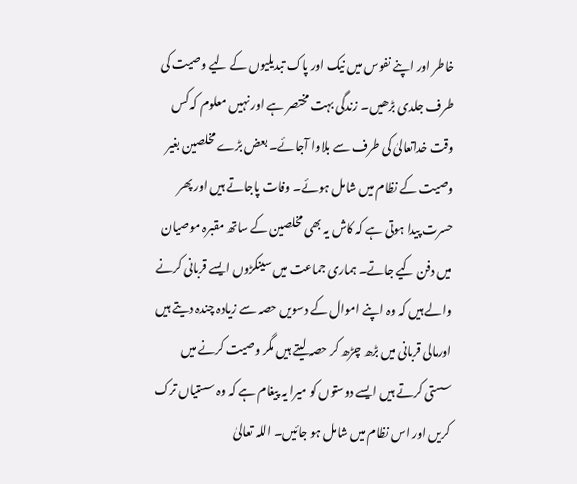خاطر اور اپنے نفوس میں نیک اور پاک تبدیلیوں کے لیے وصیت کی طرف جلدی بڑھیں۔ زندگی بہت مختصر ہے اور نہیں معلوم کہ کس وقت خداتعالیٰ کی طرف سے بلاوا آجائے۔ بعض بڑے مخلصین بغیر وصیت کے نظام میں شامل ہوئے۔ وفات پاجاتے ہیں اور پھر حسرت پیدا ہوتی ہے کہ کاش یہ بھی مخلصین کے ساتھ مقبرہ موصیان میں دفن کیے جاتے۔ ہماری جماعت میں سینکڑوں ایسے قربانی کرنے والے ہیں کہ وہ اپنے اموال کے دسویں حصہ سے زیادہ چندہ دیتے ہیں اورمالی قربانی میں بڑھ چڑھ کر حصہ لیتے ہیں مگر وصیت کرنے میں سستی کرتے ہیں ایسے دوستوں کو میرا یہ پیغام ہے کہ وہ سستیاں ترک کریں اور اس نظام میں شامل ہو جائیں۔ اللہ تعالیٰ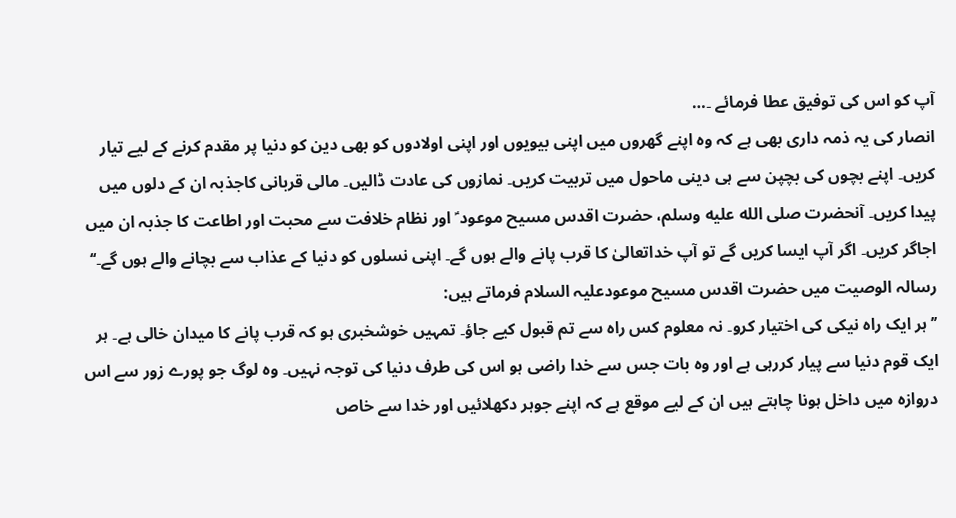آپ کو اس کی توفیق عطا فرمائے ۔…
انصار کی یہ ذمہ داری بھی ہے کہ وہ اپنے گھروں میں اپنی بیویوں اور اپنی اولادوں کو بھی دین کو دنیا پر مقدم کرنے کے لیے تیار کریں۔ اپنے بچوں کی بچپن سے ہی دینی ماحول میں تربیت کریں۔ نمازوں کی عادت ڈالیں۔ مالی قربانی کاجذبہ ان کے دلوں میں پیدا کریں۔ آنحضرت صلى الله عليه وسلم، حضرت اقدس مسیح موعود ؑ اور نظام خلافت سے محبت اور اطاعت کا جذبہ ان میں اجاگر کریں۔ اگر آپ ایسا کریں گے تو آپ خداتعالیٰ کا قرب پانے والے ہوں گے۔ اپنی نسلوں کو دنیا کے عذاب سے بچانے والے ہوں گے۔‘‘
رسالہ الوصیت میں حضرت اقدس مسیح موعودعلیہ السلام فرماتے ہیں:
’’ہر ایک راہ نیکی کی اختیار کرو۔ نہ معلوم کس راہ سے تم قبول کیے جاؤ۔ تمہیں خوشخبری ہو کہ قرب پانے کا میدان خالی ہے۔ ہر ایک قوم دنیا سے پیار کررہی ہے اور وہ بات جس سے خدا راضی ہو اس کی طرف دنیا کی توجہ نہیں۔ وہ لوگ جو پورے زور سے اس دروازہ میں داخل ہونا چاہتے ہیں ان کے لیے موقع ہے کہ اپنے جوہر دکھلائیں اور خدا سے خاص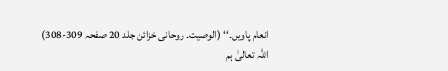انعام پاویں۔‘‘ (الوصیت۔ روحانی خزائن جلد 20 صفحہ 309-308)
اللہ تعالیٰ ہم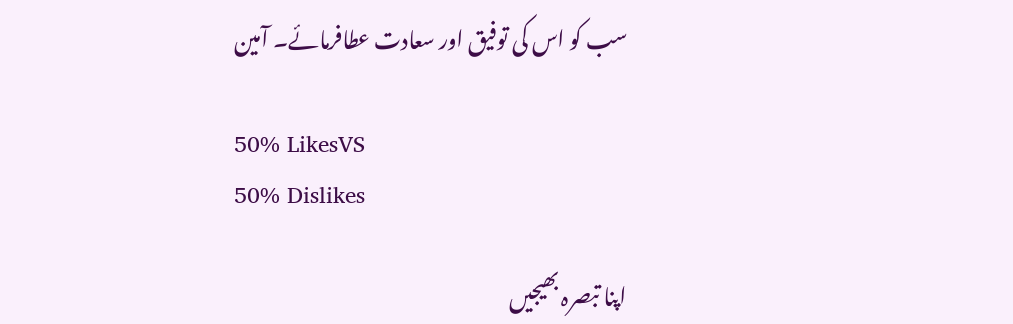سب کو اس کی توفیق اور سعادت عطافرمائے۔ آمین

50% LikesVS
50% Dislikes

اپنا تبصرہ بھیجیں